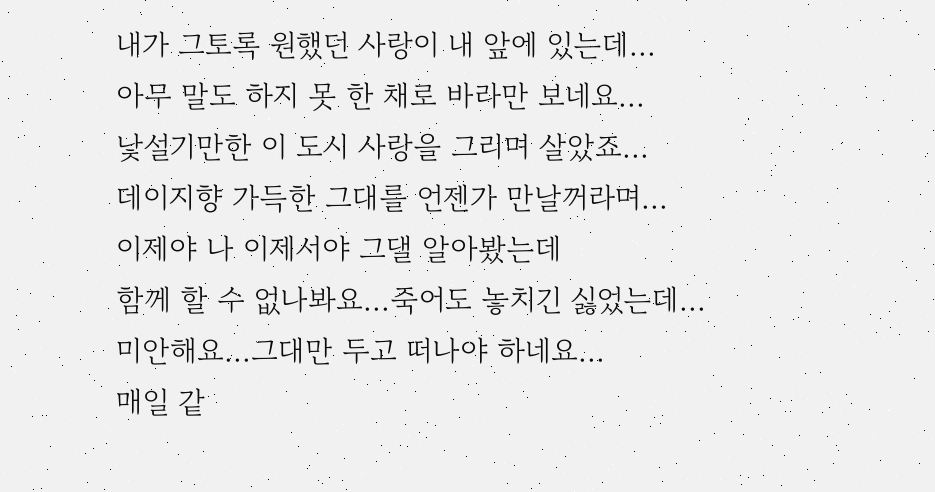내가 그토록 원했던 사랑이 내 앞에 있는데...
아무 말도 하지 못 한 채로 바라만 보네요...
낯설기만한 이 도시 사랑을 그리며 살았죠...
데이지향 가득한 그대를 언젠가 만날꺼라며...
이제야 나 이제서야 그댈 알아봤는데
함께 할 수 없나봐요...죽어도 놓치긴 싫었는데...
미안해요...그대만 두고 떠나야 하네요...
매일 같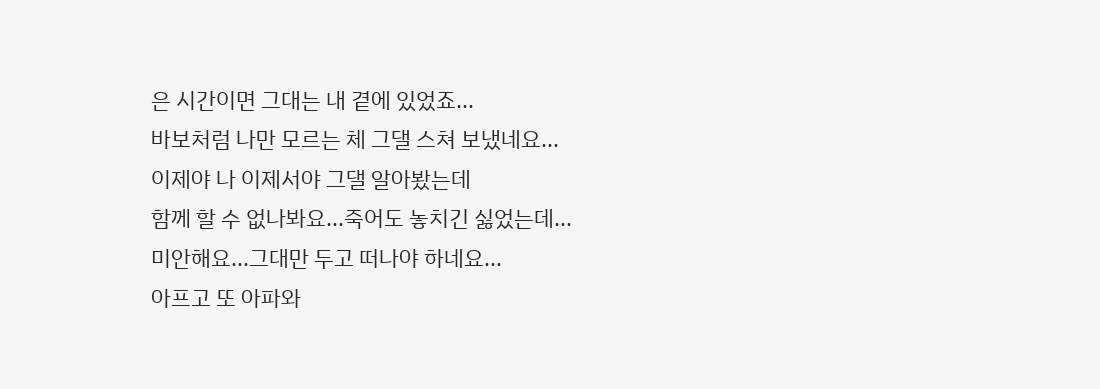은 시간이면 그대는 내 곁에 있었죠...
바보처럼 나만 모르는 체 그댈 스쳐 보냈네요...
이제야 나 이제서야 그댈 알아봤는데
함께 할 수 없나봐요...죽어도 놓치긴 싫었는데...
미안해요...그대만 두고 떠나야 하네요...
아프고 또 아파와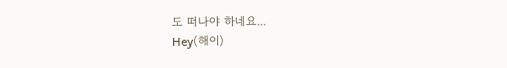도 떠나야 하네요...
Hey(해이)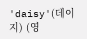'daisy'(데이지) (영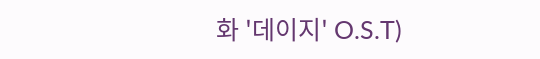화 '데이지' O.S.T)